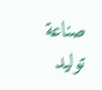صناعة توليد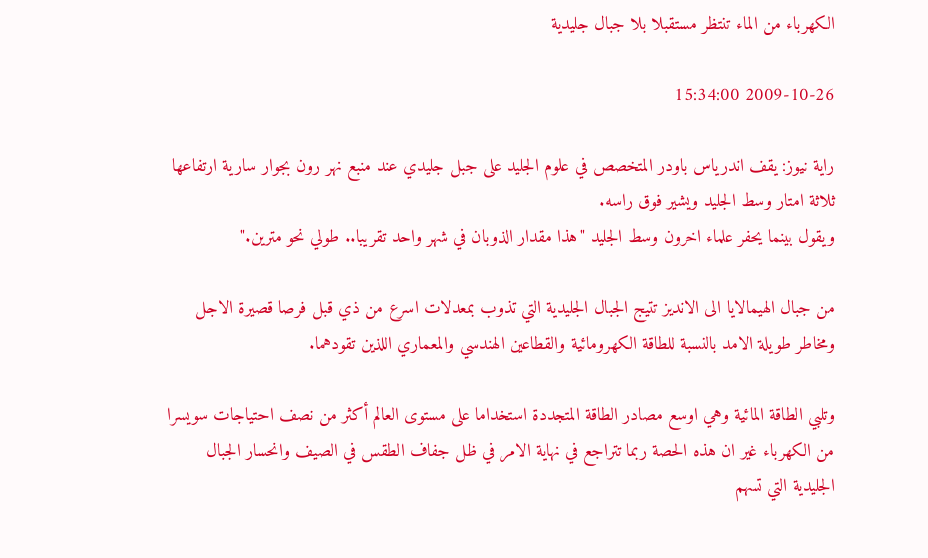الكهرباء من الماء تنتظر مستقبلا بلا جبال جليدية

2009-10-26 15:34:00

راية نيوز: يقف اندرياس باودر المتخصص في علوم الجليد على جبل جليدي عند منبع نهر رون بجوار سارية ارتفاعها ثلاثة امتار وسط الجليد ويشير فوق راسه.
ويقول بينما يحفر علماء اخرون وسط الجليد "هذا مقدار الذوبان في شهر واحد تقريبا.. طولي نحو مترين."

من جبال الهيمالايا الى الانديز تتيج الجبال الجليدية التي تذوب بمعدلات اسرع من ذي قبل فرصا قصيرة الاجل ومخاطر طويلة الامد بالنسبة للطاقة الكهرومائية والقطاعين الهندسي والمعماري اللذين تقودهما.

وتلبي الطاقة المائية وهي اوسع مصادر الطاقة المتجددة استخداما على مستوى العالم أكثر من نصف احتياجات سويسرا من الكهرباء غير ان هذه الحصة ربما تتراجع في نهاية الامر في ظل جفاف الطقس في الصيف وانحسار الجبال الجليدية التي تسهم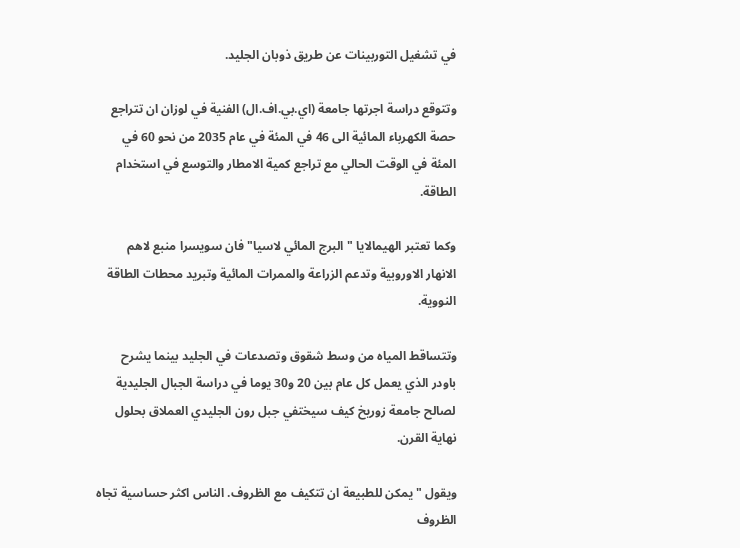في تشغيل التوربينات عن طريق ذوبان الجليد.

وتتوقع دراسة اجرتها جامعة (اي.بي.اف.ال) الفنية في لوزان ان تتراجع حصة الكهرباء المائية الى 46 في المئة في عام 2035 من نحو 60 في المئة في الوقت الحالي مع تراجع كمية الامطار والتوسع في استخدام الطاقة.

وكما تعتبر الهيمالايا "البرج المائي لاسيا" فان سويسرا منبع لاهم الانهار الاوروبية وتدعم الزراعة والممرات المائية وتبريد محطات الطاقة النووية.

وتتساقط المياه من وسط شقوق وتصدعات في الجليد بينما يشرح باودر الذي يعمل كل عام بين 20 و30 يوما في دراسة الجبال الجليدية لصالح جامعة زوريخ كيف سيختفي جبل رون الجليدي العملاق بحلول نهاية القرن.

ويقول "يمكن للطبيعة ان تتكيف مع الظروف. الناس اكثر حساسية تجاه الظروف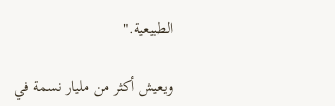الطبيعية."

ويعيش أكثر من مليار نسمة في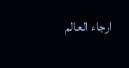ارجاء العالم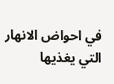في احواض الانهار التي يغذيها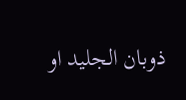ذوبان الجليد او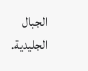الجبال الجليدية.